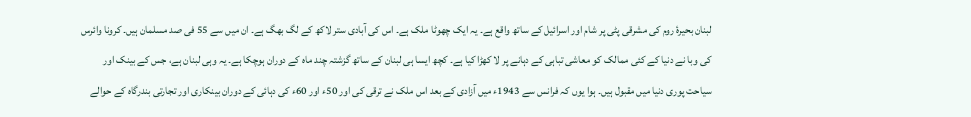لبنان بحیرۂ روم کی مشرقی پٹی پر شام اور اسرائیل کے ساتھ واقع ہے۔ یہ ایک چھوٹا ملک ہے۔ اس کی آبادی ستر لاکھ کے لگ بھگ ہے۔ ان میں سے 55 فی صد مسلمان ہیں۔ کرونا وائرس کی وبا نے دنیا کے کئی ممالک کو معاشی تباہی کے دہانے پر لا کھڑا کیا ہے۔ کچھ ایسا ہی لبنان کے ساتھ گزشتہ چند ماہ کے دوران ہوچکا ہے۔ یہ وہی لبنان ہے، جس کے بینک اور سیاحت پوری دنیا میں مقبول ہیں۔ ہوا یوں کہ فرانس سے 1943ء میں آزادی کے بعد اس ملک نے ترقی کی اور 50ء اور 60ء کی دہائی کے دوران بینکاری اور تجارتی بندرگاہ کے حوالے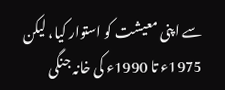سے اپنی معیشت کو استوار کیا، لیکن 1975ء تا 1990ء کی خانہ جنگی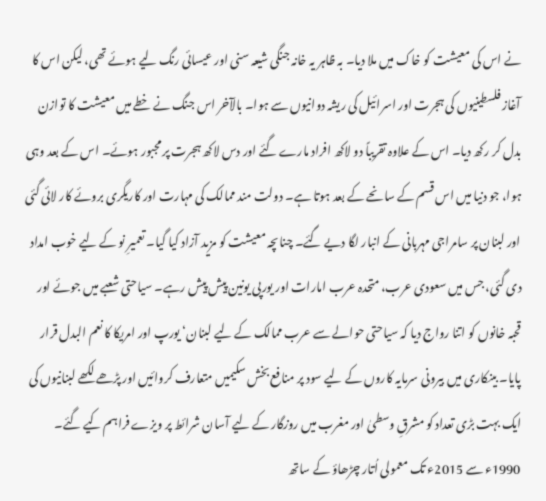نے اس کی معیشت کو خاک میں ملا دیا۔ بہ ظاہر یہ خانہ جنگی شیعہ سنی اور عیسائی رنگ لیے ہوئے تھی، لیکن اس کا آغاز فلسطینیوں کی ہجرت اور اسرائیل کی ریشہ دوانیوں سے ہوا۔ بالآخر اس جنگ نے خطے میں معیشت کا توازن بدل کر رکھ دیا۔ اس کے علاوہ تقریباً دو لاکھ افراد مارے گئے اور دس لاکھ ہجرت پر مجبور ہوئے۔ اس کے بعد وہی ہوا، جو دنیا میں اس قسم کے سانحے کے بعد ہوتا ہے۔ دولت مند ممالک کی مہارت اور کاریگری بروئے کار لائی گئی اور لبنان پر سامراجی مہربانی کے انبار لگا دیے گئے۔ چناںچہ معیشت کو مزید آزاد کیا گیا۔ تعمیرِ نو کے لیے خوب امداد دی گئی، جس میں سعودی عرب، متحدہ عرب امارات اور یورپی یونین پیش پیش رہے۔ سیاحتی شعبے میں جوئے اور قحبہ خانوں کو اتنا رواج دیا کہ سیاحتی حوالے سے عرب ممالک کے لیے لبنان‘ یورپ اور امریکا کا نعم البدل قرار پایا۔ بینکاری میں بیرونی سرمایہ کاروں کے لیے سود پر منافع بخش سکیمیں متعارف کروائیں اور پڑھے لکھے لبنانیوں کی ایک بہت بڑی تعداد کو مشرقِ وسطیٰ اور مغرب میں روزگار کے لیے آسان شرائط پر ویزے فراہم کیے گئے۔ 1990ء سے 2015ء تک معمولی اُتار چڑھاؤ کے ساتھ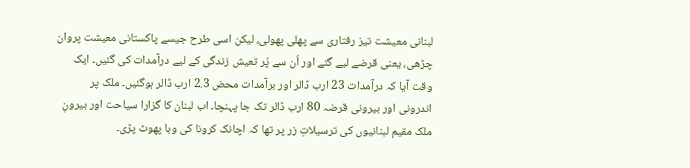لبنانی معیشت تیز رفتاری سے پھلی پھولی، لیکن اسی طرح جیسے پاکستانی معیشت پروان چڑھی، یعنی قرضے لیے گئے اور اُن سے پُر تعیش زندگی کے لیے درآمدات کی گئیں۔ ایک وقت آیا کہ درآمدات 23 ارب ڈالر اور برآمدات محض 2.3 ارب ڈالر ہوگئیں۔ ملک پر اندرونی اور بیرونی قرضہ 80 ارب ڈالر تک جا پہنچا۔ اب لبنان کا گزارا سیاحت اور بیرونِ ملک مقیم لبنانیوں کی ترسیلاتِ زر پر تھا کہ اچانک کرونا کی وبا پھوٹ پڑی۔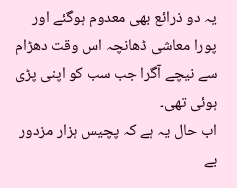یہ دو ذرائع بھی معدوم ہوگئے اور پورا معاشی ڈھانچہ اس وقت دھڑام سے نیچے آگرا جب سب کو اپنی پڑی ہوئی تھی۔
اب حال یہ ہے کہ پچیس ہزار مزدور بے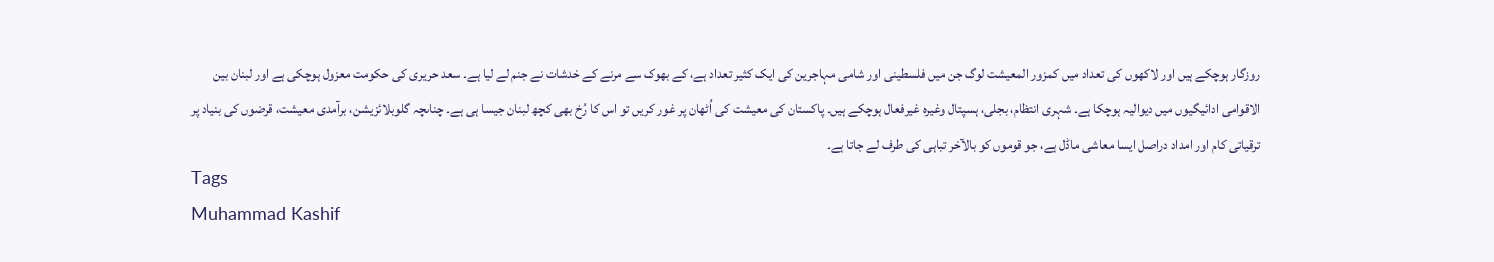روزگار ہوچکے ہیں اور لاکھوں کی تعداد میں کمزور المعیشت لوگ جن میں فلسطینی اور شامی مہاجرین کی ایک کثیر تعداد ہے، کے بھوک سے مرنے کے خدشات نے جنم لے لیا ہے۔ سعد حریری کی حکومت معزول ہوچکی ہے اور لبنان بین الاقوامی ادائیگیوں میں دیوالیہ ہوچکا ہے۔ شہری انتظام، بجلی، ہسپتال وغیرہ غیرفعال ہوچکے ہیں۔ پاکستان کی معیشت کی اُٹھان پر غور کریں تو اس کا رُخ بھی کچھ لبنان جیسا ہی ہے۔ چناںچہ گلوبلائزیشن، برآمدی معیشت، قرضوں کی بنیاد پر ترقیاتی کام اور امداد دراصل ایسا معاشی ماڈل ہے، جو قوموں کو بالآخر تباہی کی طرف لے جاتا ہے۔
Tags
Muhammad Kashif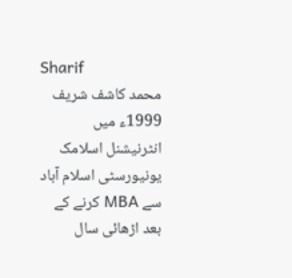Sharif
محمد کاشف شریف 1999ء میں انٹرنیشنل اسلامک یونیورسٹی اسلام آباد سے MBA کرنے کے بعد اڑھائی سال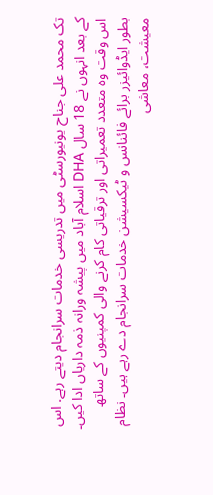تک محمد علی جناح یونیورسٹی میں تدریسی خدمات سرانجام دیتے رہے. اس کے بعد انہوں نے 18 سال DHA اسلام آباد میں پیشہ ورانہ ذمہ داریاں ادا کیں۔ اس وقت وہ متعدد تعمیراتی اور ترقیاتی کام کرنے والی کمپنیوں کے ساتھ بطور ایڈوائیزر برائے فائنانس و ٹیکسیشن خدمات سرانجام دے رہے ہیں۔ نظام معیشت، معاشی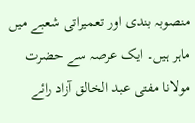منصوبہ بندی اور تعمیراتی شعبے میں ماہر ہیں۔ ایک عرصہ سے حضرت مولانا مفتی عبد الخالق آزاد رائے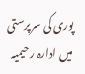پوری کی سرپرستی میں ادارہ رحیمیہ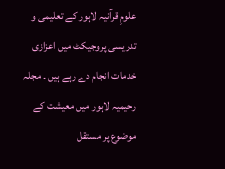علومِ قرآنیہ لاہور کے تعلیمی و تدریسی پروجیکٹ میں اعزازی خدمات انجام دے رہے ہیں ۔ مجلہ رحیمیہ لاہور میں معیشت کے موضوع پر مستقل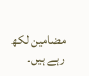مضامین لکھ رہے ہیں۔